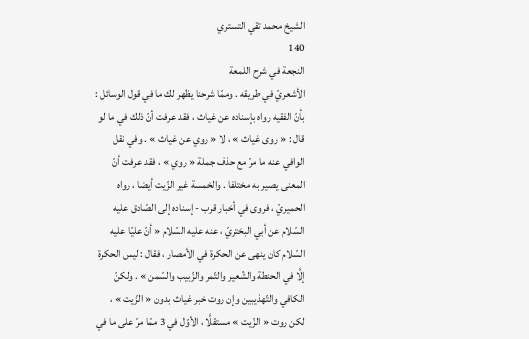الشيخ محمد تقي التستري
140
النجعة في شرح اللمعة
الأشعريّ في طريقه . وممّا شرحنا يظهر لك ما في قول الوسائل : بأنّ الفقيه رواه بإسناده عن غياث ، فقد عرفت أنّ ذلك في ما لو قال : « روى غياث » ، لا « روي عن غياث » . وفي نقل الوافي عنه ما مرّ مع حذف جملة « روي » ، فقد عرفت أنّ المعنى يصير به مختلفا . والخمسة غير الزّيت أيضا ، رواه الحميريّ ، فروى في أخبار قرب - إسناده إلى الصّادق عليه السّلام عن أبي البختريّ ، عنه عليه السّلام « أنّ عليّا عليه السّلام كان ينهى عن الحكرة في الأمصار ، فقال : ليس الحكرة إلَّا في الحنطة والشّعير والتّمر والزّبيب والسّمن » . ولكنّ الكافي والتّهذيبين وإن روت خبر غياث بدون « الزّيت » ، لكن روت « الزّيت » مستقلَّا ، الأوّل في 3 ممّا مرّ على ما في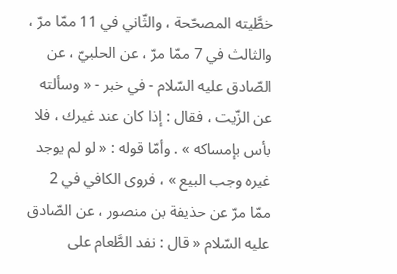خطَّيته المصحّحة ، والثّاني في 11 ممّا مرّ ، والثالث في 7 ممّا مرّ ، عن الحلبيّ ، عن الصّادق عليه السّلام - في خبر - « وسألته عن الزّيت ، فقال : إذا كان عند غيرك ، فلا بأس بإمساكه » . وأمّا قوله : « لو لم يوجد غيره وجب البيع » ، فروى الكافي في 2 ممّا مرّ عن حذيفة بن منصور ، عن الصّادق عليه السّلام « قال : نفد الطَّعام على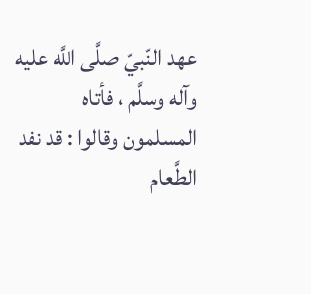عهد النّبيّ صلَّى اللَّه عليه وآله وسلَّم ، فأتاه المسلمون وقالوا : قد نفد الطَّعام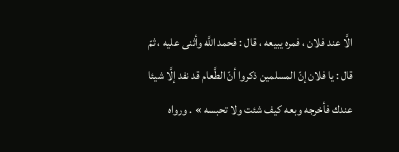الَّا عند فلان ، فمره يبيعه ، قال : فحمد اللَّه وأثنى عليه ، ثمّ قال : يا فلان إنّ المسلمين ذكروا أنّ الطَّعام قد نفد إلَّا شيئا عندك فأخرجه وبعه كيف شئت ولا تحبسه » . ورواه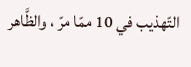التّهذيب في 10 ممّا مرّ ، والظَّاهر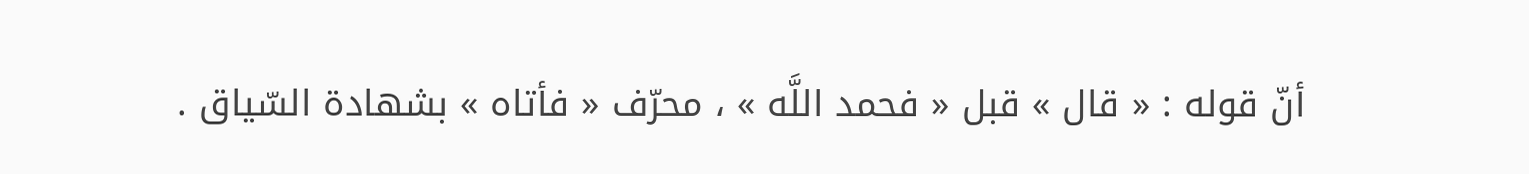أنّ قوله : « قال » قبل « فحمد اللَّه » ، محرّف « فأتاه » بشهادة السّياق .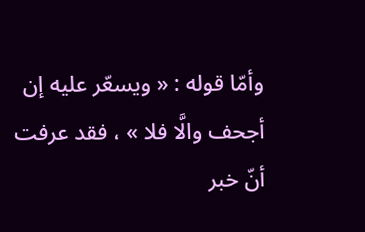وأمّا قوله : « ويسعّر عليه إن أجحف والَّا فلا » ، فقد عرفت أنّ خبر